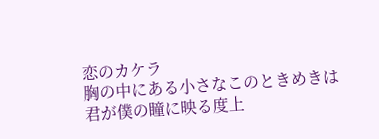恋のカケラ
胸の中にある小さなこのときめきは
君が僕の瞳に映る度上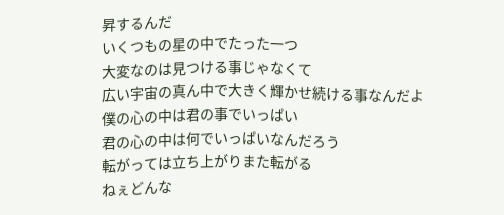昇するんだ
いくつもの星の中でたった一つ
大変なのは見つける事じゃなくて
広い宇宙の真ん中で大きく輝かせ続ける事なんだよ
僕の心の中は君の事でいっぱい
君の心の中は何でいっぱいなんだろう
転がっては立ち上がりまた転がる
ねぇどんな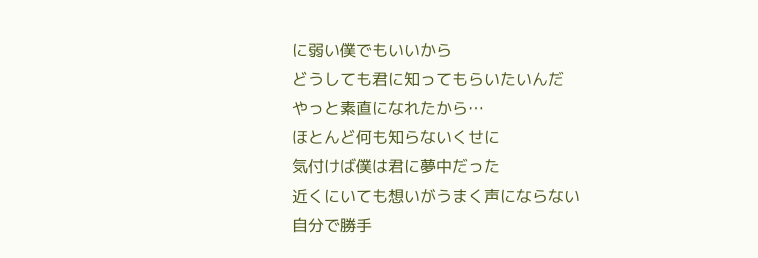に弱い僕でもいいから
どうしても君に知ってもらいたいんだ
やっと素直になれたから…
ほとんど何も知らないくせに
気付けば僕は君に夢中だった
近くにいても想いがうまく声にならない
自分で勝手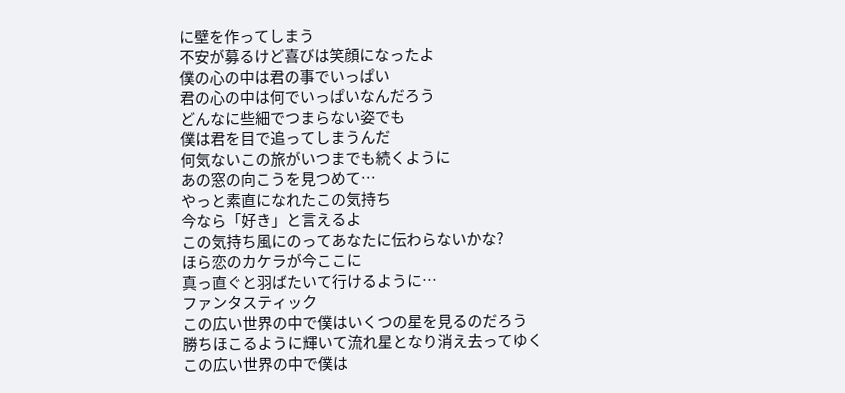に壁を作ってしまう
不安が募るけど喜びは笑顔になったよ
僕の心の中は君の事でいっぱい
君の心の中は何でいっぱいなんだろう
どんなに些細でつまらない姿でも
僕は君を目で追ってしまうんだ
何気ないこの旅がいつまでも続くように
あの窓の向こうを見つめて…
やっと素直になれたこの気持ち
今なら「好き」と言えるよ
この気持ち風にのってあなたに伝わらないかな?
ほら恋のカケラが今ここに
真っ直ぐと羽ばたいて行けるように…
ファンタスティック
この広い世界の中で僕はいくつの星を見るのだろう
勝ちほこるように輝いて流れ星となり消え去ってゆく
この広い世界の中で僕は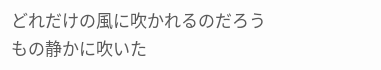どれだけの風に吹かれるのだろう
もの静かに吹いた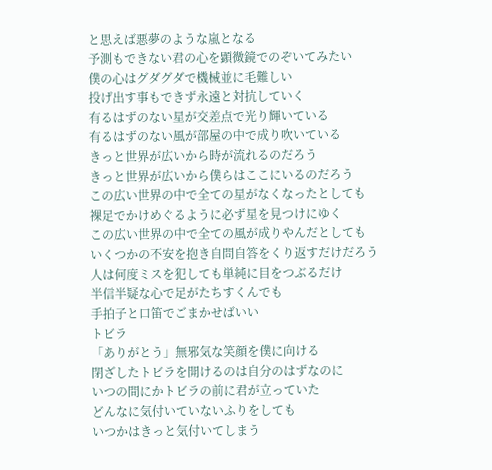と思えば悪夢のような嵐となる
予測もできない君の心を顕微鏡でのぞいてみたい
僕の心はグダグダで機械並に毛難しい
投げ出す事もできず永遠と対抗していく
有るはずのない星が交差点で光り輝いている
有るはずのない風が部屋の中で成り吹いている
きっと世界が広いから時が流れるのだろう
きっと世界が広いから僕らはここにいるのだろう
この広い世界の中で全ての星がなくなったとしても
裸足でかけめぐるように必ず星を見つけにゆく
この広い世界の中で全ての風が成りやんだとしても
いくつかの不安を抱き自問自答をくり返すだけだろう
人は何度ミスを犯しても単純に目をつぶるだけ
半信半疑な心で足がたちすくんでも
手拍子と口笛でごまかせばいい
トビラ
「ありがとう」無邪気な笑顔を僕に向ける
閉ざしたトビラを開けるのは自分のはずなのに
いつの間にかトビラの前に君が立っていた
どんなに気付いていないふりをしても
いつかはきっと気付いてしまう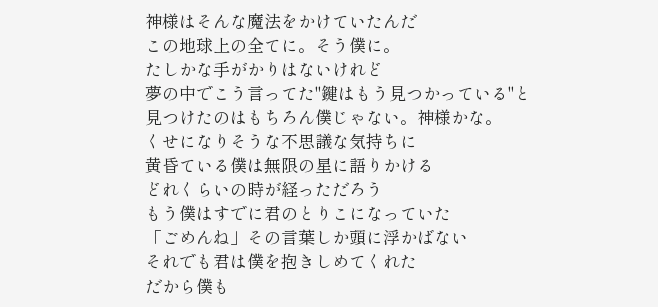神様はそんな魔法をかけていたんだ
この地球上の全てに。そう僕に。
たしかな手がかりはないけれど
夢の中でこう言ってた"鍵はもう見つかっている"と
見つけたのはもちろん僕じゃない。神様かな。
くせになりそうな不思議な気持ちに
黄昏ている僕は無限の星に語りかける
どれくらいの時が経っただろう
もう僕はすでに君のとりこになっていた
「ごめんね」その言葉しか頭に浮かばない
それでも君は僕を抱きしめてくれた
だから僕も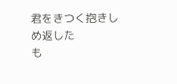君をきつく抱きしめ返した
も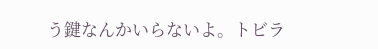う鍵なんかいらないよ。トビラ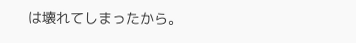は壊れてしまったから。